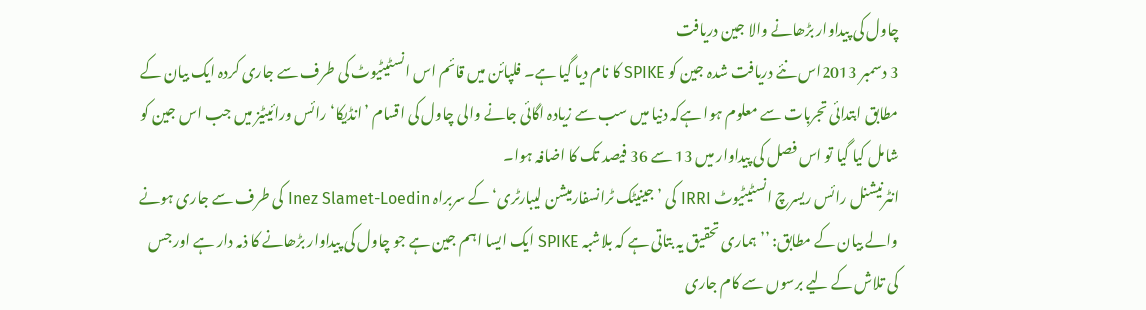چاول کی پیداوار بڑھانے والا جین دریافت
3 دسمبر 2013اس نئے دریافت شدہ جین کو SPIKE کا نام دیا گیا ہے۔ فلپائن میں قائم اس انسٹیٹیوٹ کی طرف سے جاری کردہ ایک بیان کے مطابق ابتدائی تجربات سے معلوم ہوا ہےکہ دنیا میں سب سے زیادہ اگائی جانے والی چاول کی اقسام ’انڈیکا‘ رائس ورائیٹیز میں جب اس جین کو شامل کیا گیا تو اس فصل کی پیداوار میں 13 سے 36 فیصد تک کا اضافہ ہوا۔
انٹرنیشنل رائس ریسرچ انسٹیٹیوٹ IRRI کی ’جینیٹک ٹرانسفارمیشن لیبارٹری‘ کے سربراہ Inez Slamet-Loedin کی طرف سے جاری ہونے والے بیان کے مطابق: ’’ہماری تحقیق یہ بتاتی ہے کہ بلاشبہ SPIKE ایک ایسا اہم جین ہے جو چاول کی پیداوار بڑھانے کا ذمہ دار ہے اور جس کی تلاش کے لیے برسوں سے کام جاری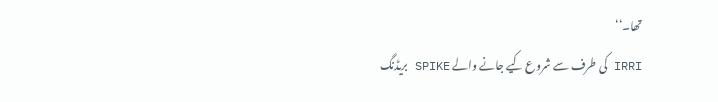تھا۔‘‘
IRRI کی طرف سے شروع کیے جانے والے SPIKE بریڈنگ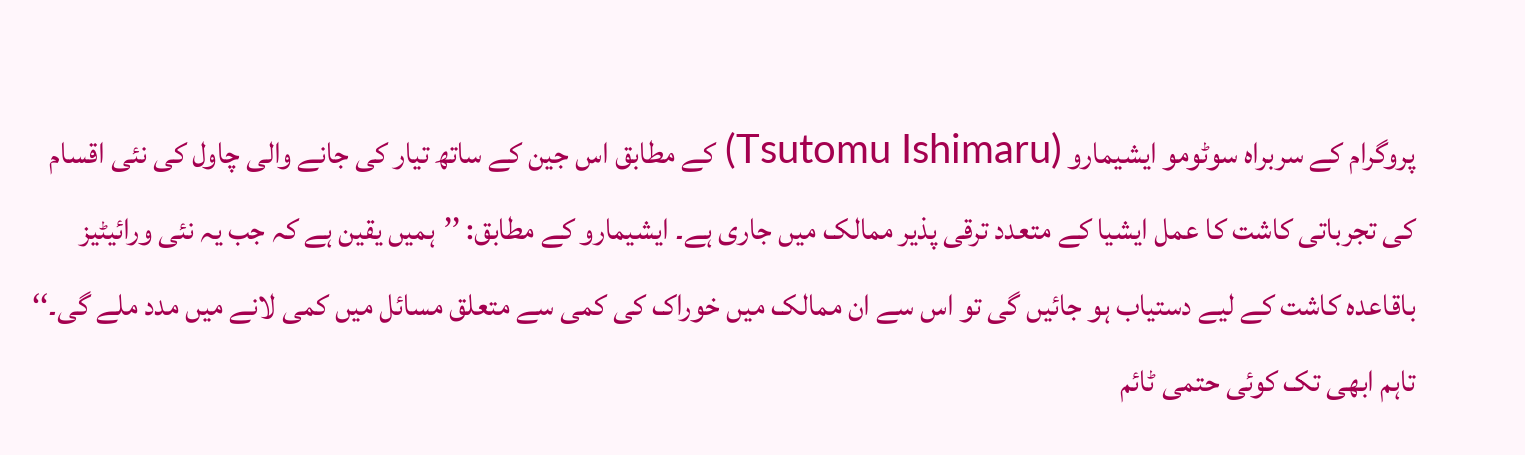پروگرام کے سربراہ سوٹومو ایشیمارو (Tsutomu Ishimaru) کے مطابق اس جین کے ساتھ تیار کی جانے والی چاول کی نئی اقسام کی تجرباتی کاشت کا عمل ایشیا کے متعدد ترقی پذیر ممالک میں جاری ہے۔ ایشیمارو کے مطابق: ’’ہمیں یقین ہے کہ جب یہ نئی ورائیٹیز باقاعدہ کاشت کے لیے دستیاب ہو جائیں گی تو اس سے ان ممالک میں خوراک کی کمی سے متعلق مسائل میں کمی لانے میں مدد ملے گی۔‘‘
تاہم ابھی تک کوئی حتمی ٹائم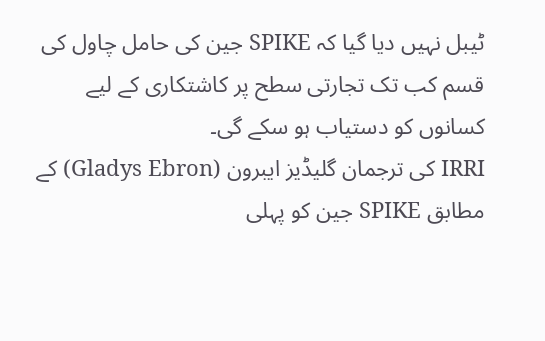ٹیبل نہیں دیا گیا کہ SPIKE جین کی حامل چاول کی قسم کب تک تجارتی سطح پر کاشتکاری کے لیے کسانوں کو دستیاب ہو سکے گی۔
IRRI کی ترجمان گلیڈیز ایبرون (Gladys Ebron) کے مطابق SPIKE جین کو پہلی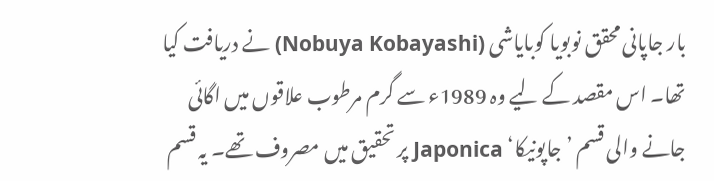بار جاپانی محقق نوبویا کوبایاشی (Nobuya Kobayashi) نے دریافت کیا تھا۔ اس مقصد کے لیے وہ 1989ء سے گرم مرطوب علاقوں میں اگائی جانے والی قسم ’جاپونیکا‘ Japonica پر تحقیق میں مصروف تھے۔ یہ قسم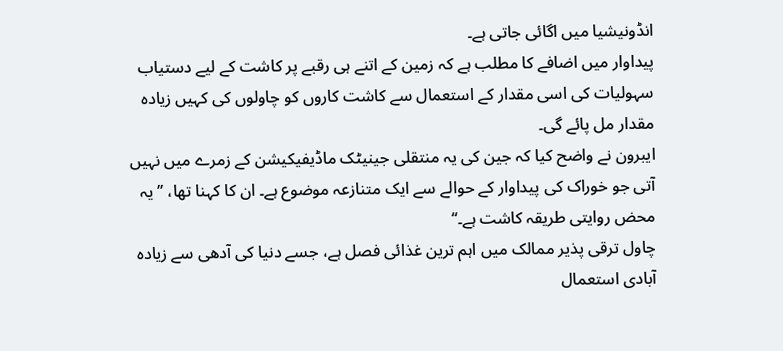انڈونیشیا میں اگائی جاتی ہے۔
پیداوار میں اضافے کا مطلب ہے کہ زمین کے اتنے ہی رقبے پر کاشت کے لیے دستیاب سہولیات کی اسی مقدار کے استعمال سے کاشت کاروں کو چاولوں کی کہیں زیادہ مقدار مل پائے گی۔
ایبرون نے واضح کیا کہ جین کی یہ منتقلی جینیٹک ماڈیفیکیشن کے زمرے میں نہیں آتی جو خوراک کی پیداوار کے حوالے سے ایک متنازعہ موضوع ہے۔ ان کا کہنا تھا، ’’یہ محض روایتی طریقہ کاشت ہے۔‘‘
چاول ترقی پذیر ممالک میں اہم ترین غذائی فصل ہے، جسے دنیا کی آدھی سے زیادہ آبادی استعمال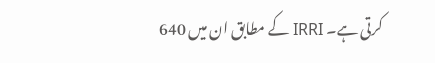کرتی ہے۔ IRRI کے مطابق ان میں 640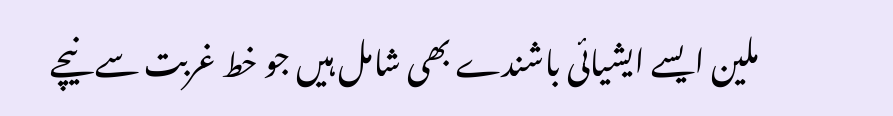ملین ایسے ایشیائی باشندے بھی شامل ہیں جو خط غربت سے نیچے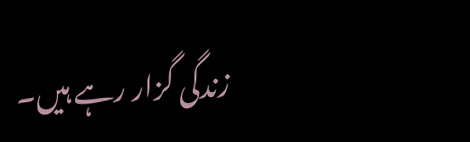زندگی گزار رہے ہیں۔